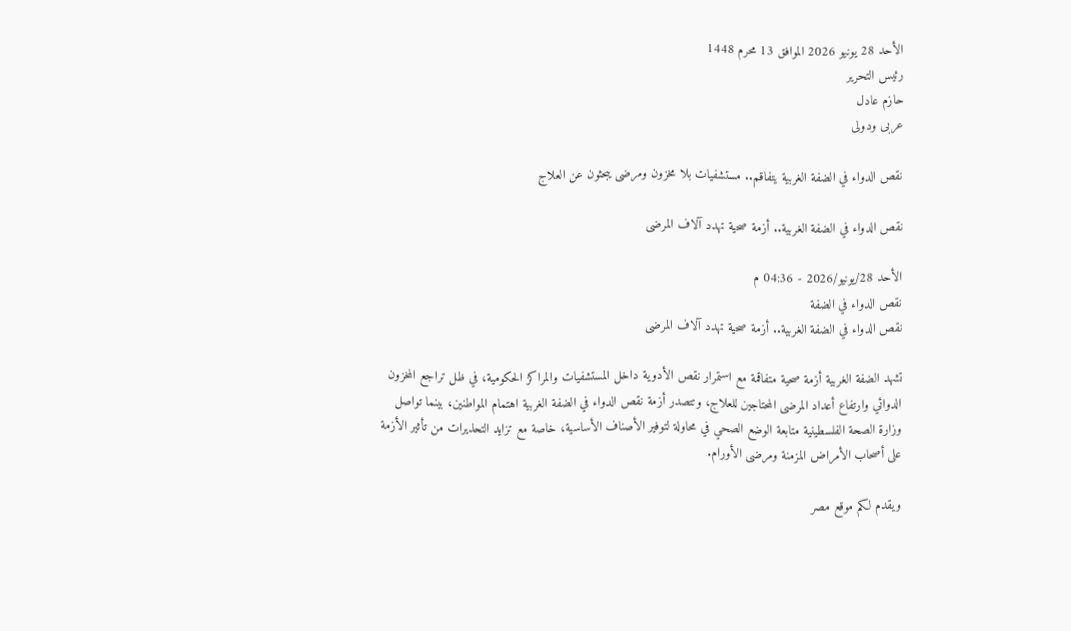الأحد 28 يونيو 2026 الموافق 13 محرم 1448
رئيس التحرير
حازم عادل
عربى ودولى

نقص الدواء في الضفة الغربية يتفاقم.. مستشفيات بلا مخزون ومرضى يبحثون عن العلاج

نقص الدواء في الضفة الغربية.. أزمة صحية تهدد آلاف المرضى

الأحد 28/يونيو/2026 - 04:36 م
نقص الدواء في الضفة
نقص الدواء في الضفة الغربية.. أزمة صحية تهدد آلاف المرضى

تشهد الضفة الغربية أزمة صحية متفاقمة مع استمرار نقص الأدوية داخل المستشفيات والمراكز الحكومية، في ظل تراجع المخزون الدوائي وارتفاع أعداد المرضى المحتاجين للعلاج، وتتصدر أزمة نقص الدواء في الضفة الغربية اهتمام المواطنين، بينما تواصل وزارة الصحة الفلسطينية متابعة الوضع الصحي في محاولة لتوفير الأصناف الأساسية، خاصة مع تزايد التحذيرات من تأثير الأزمة على أصحاب الأمراض المزمنة ومرضى الأورام.

ويقدم لكم موقع مصر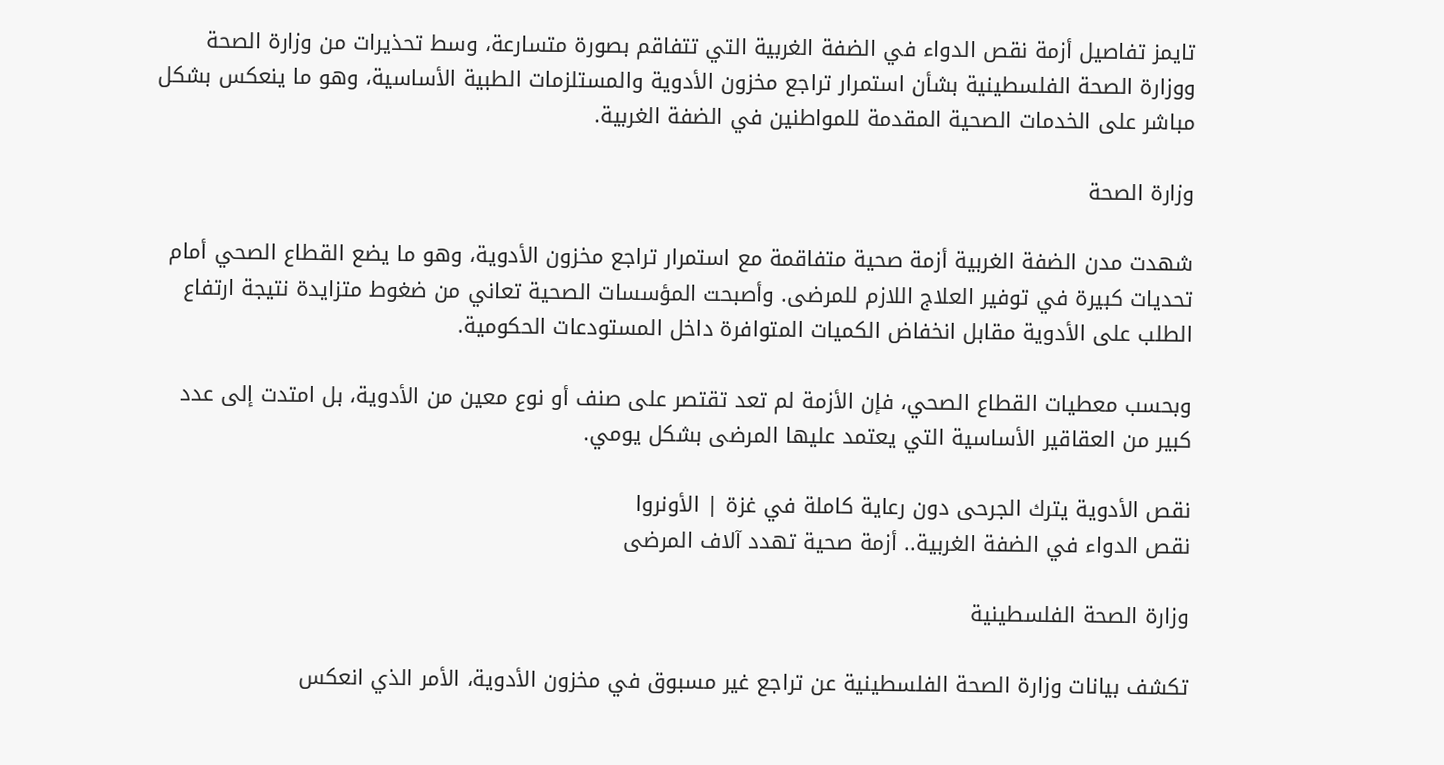تايمز تفاصيل أزمة نقص الدواء في الضفة الغربية التي تتفاقم بصورة متسارعة، وسط تحذيرات من وزارة الصحة ووزارة الصحة الفلسطينية بشأن استمرار تراجع مخزون الأدوية والمستلزمات الطبية الأساسية، وهو ما ينعكس بشكل مباشر على الخدمات الصحية المقدمة للمواطنين في الضفة الغربية.

وزارة الصحة

شهدت مدن الضفة الغربية أزمة صحية متفاقمة مع استمرار تراجع مخزون الأدوية، وهو ما يضع القطاع الصحي أمام تحديات كبيرة في توفير العلاج اللازم للمرضى. وأصبحت المؤسسات الصحية تعاني من ضغوط متزايدة نتيجة ارتفاع الطلب على الأدوية مقابل انخفاض الكميات المتوافرة داخل المستودعات الحكومية.

وبحسب معطيات القطاع الصحي، فإن الأزمة لم تعد تقتصر على صنف أو نوع معين من الأدوية، بل امتدت إلى عدد كبير من العقاقير الأساسية التي يعتمد عليها المرضى بشكل يومي.

نقص الأدوية يترك الجرحى دون رعاية كاملة في غزة | الأونروا
نقص الدواء في الضفة الغربية.. أزمة صحية تهدد آلاف المرضى

وزارة الصحة الفلسطينية

تكشف بيانات وزارة الصحة الفلسطينية عن تراجع غير مسبوق في مخزون الأدوية، الأمر الذي انعكس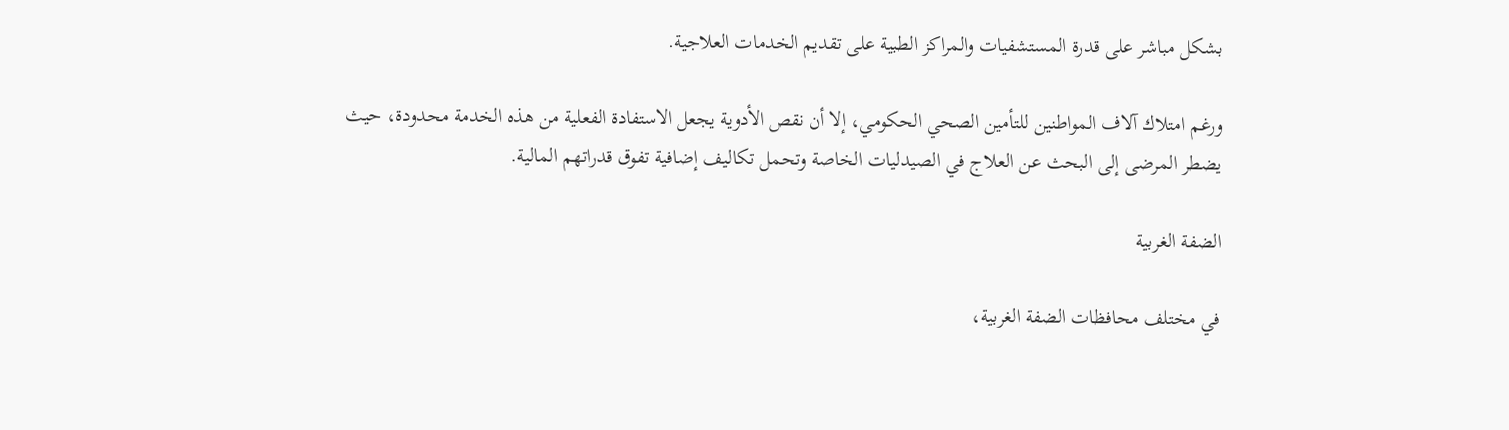بشكل مباشر على قدرة المستشفيات والمراكز الطبية على تقديم الخدمات العلاجية.

ورغم امتلاك آلاف المواطنين للتأمين الصحي الحكومي، إلا أن نقص الأدوية يجعل الاستفادة الفعلية من هذه الخدمة محدودة، حيث يضطر المرضى إلى البحث عن العلاج في الصيدليات الخاصة وتحمل تكاليف إضافية تفوق قدراتهم المالية.

الضفة الغربية

في مختلف محافظات الضفة الغربية،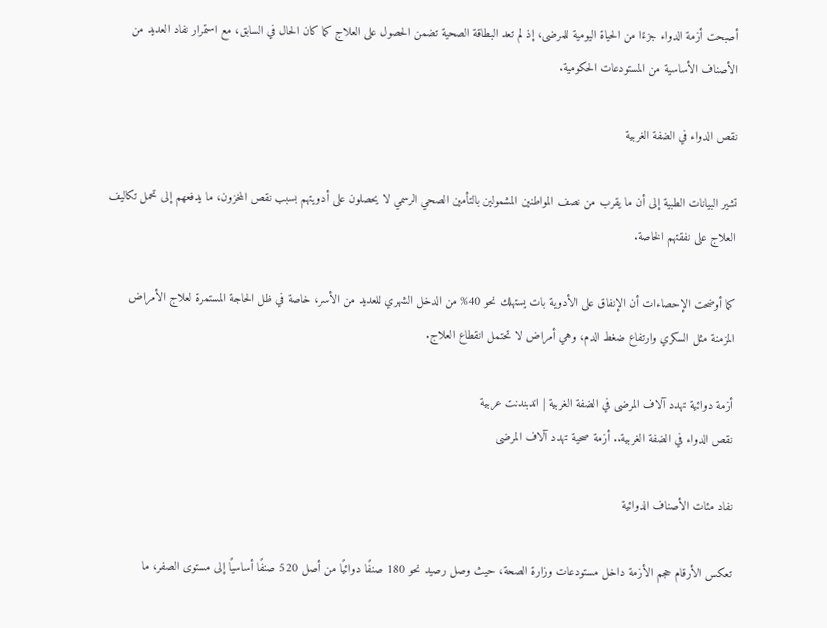أصبحت أزمة الدواء جزءًا من الحياة اليومية للمرضى، إذ لم تعد البطاقة الصحية تضمن الحصول على العلاج كما كان الحال في السابق، مع استمرار نفاد العديد من الأصناف الأساسية من المستودعات الحكومية.

نقص الدواء في الضفة الغربية

تشير البيانات الطبية إلى أن ما يقرب من نصف المواطنين المشمولين بالتأمين الصحي الرسمي لا يحصلون على أدويتهم بسبب نقص المخزون، ما يدفعهم إلى تحمل تكاليف العلاج على نفقتهم الخاصة.

كما أوضحت الإحصاءات أن الإنفاق على الأدوية بات يستهلك نحو 40% من الدخل الشهري للعديد من الأسر، خاصة في ظل الحاجة المستمرة لعلاج الأمراض المزمنة مثل السكري وارتفاع ضغط الدم، وهي أمراض لا تحتمل انقطاع العلاج.

أزمة دوائية تهدد آلاف المرضى في الضفة الغربية | اندبندنت عربية
نقص الدواء في الضفة الغربية.. أزمة صحية تهدد آلاف المرضى

نفاد مئات الأصناف الدوائية

تعكس الأرقام حجم الأزمة داخل مستودعات وزارة الصحة، حيث وصل رصيد نحو 180 صنفًا دوائيًا من أصل 520 صنفًا أساسيًا إلى مستوى الصفر، ما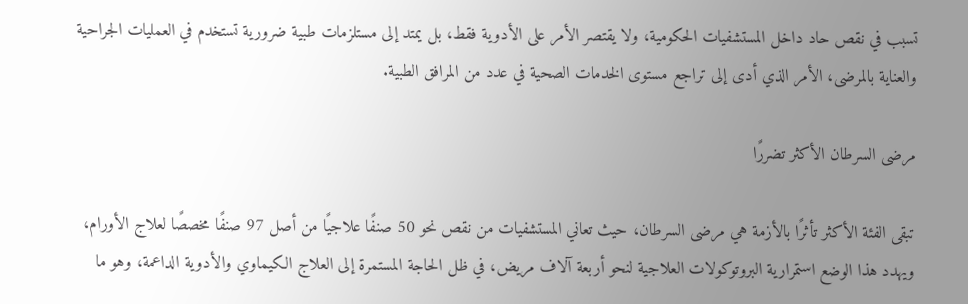تسبب في نقص حاد داخل المستشفيات الحكومية، ولا يقتصر الأمر على الأدوية فقط، بل يمتد إلى مستلزمات طبية ضرورية تستخدم في العمليات الجراحية والعناية بالمرضى، الأمر الذي أدى إلى تراجع مستوى الخدمات الصحية في عدد من المرافق الطبية.

مرضى السرطان الأكثر تضررًا

تبقى الفئة الأكثر تأثرًا بالأزمة هي مرضى السرطان، حيث تعاني المستشفيات من نقص نحو 50 صنفًا علاجيًا من أصل 97 صنفًا مخصصًا لعلاج الأورام، ويهدد هذا الوضع استمرارية البروتوكولات العلاجية لنحو أربعة آلاف مريض، في ظل الحاجة المستمرة إلى العلاج الكيماوي والأدوية الداعمة، وهو ما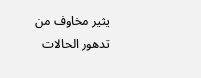يثير مخاوف من تدهور الحالات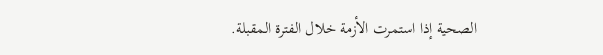الصحية إذا استمرت الأزمة خلال الفترة المقبلة.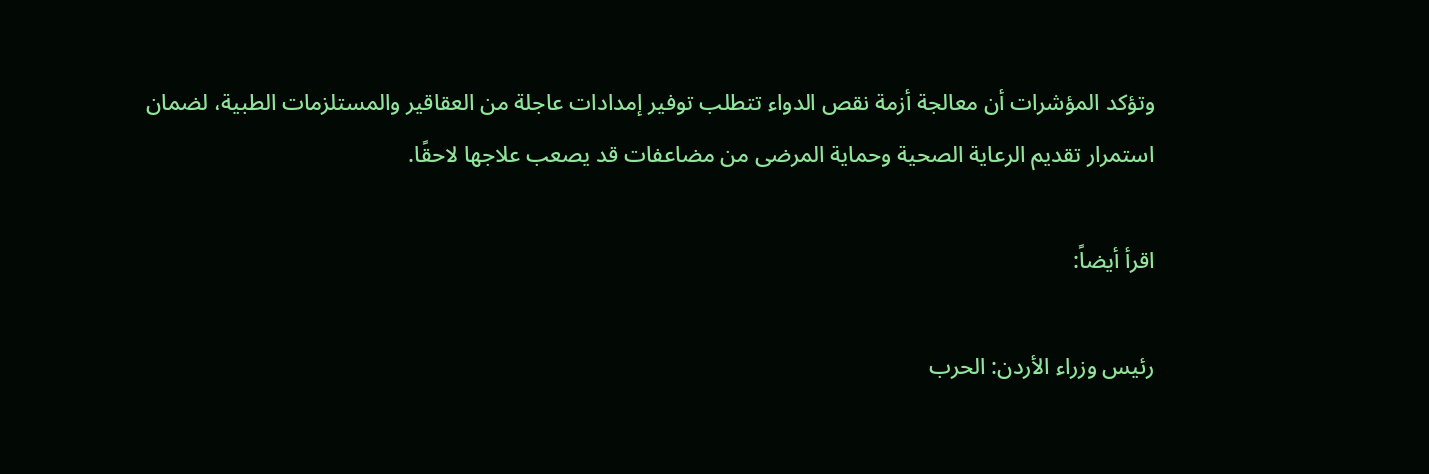وتؤكد المؤشرات أن معالجة أزمة نقص الدواء تتطلب توفير إمدادات عاجلة من العقاقير والمستلزمات الطبية، لضمان استمرار تقديم الرعاية الصحية وحماية المرضى من مضاعفات قد يصعب علاجها لاحقًا.

اقرأ أيضاً:

رئيس وزراء الأردن: الحرب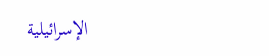الإسرائيلية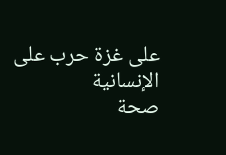على غزة حرب على الإنسانية
صحة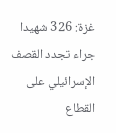غزة: 326 شهيدا جراء تجدد القصف الإسرائيلي على القطاع